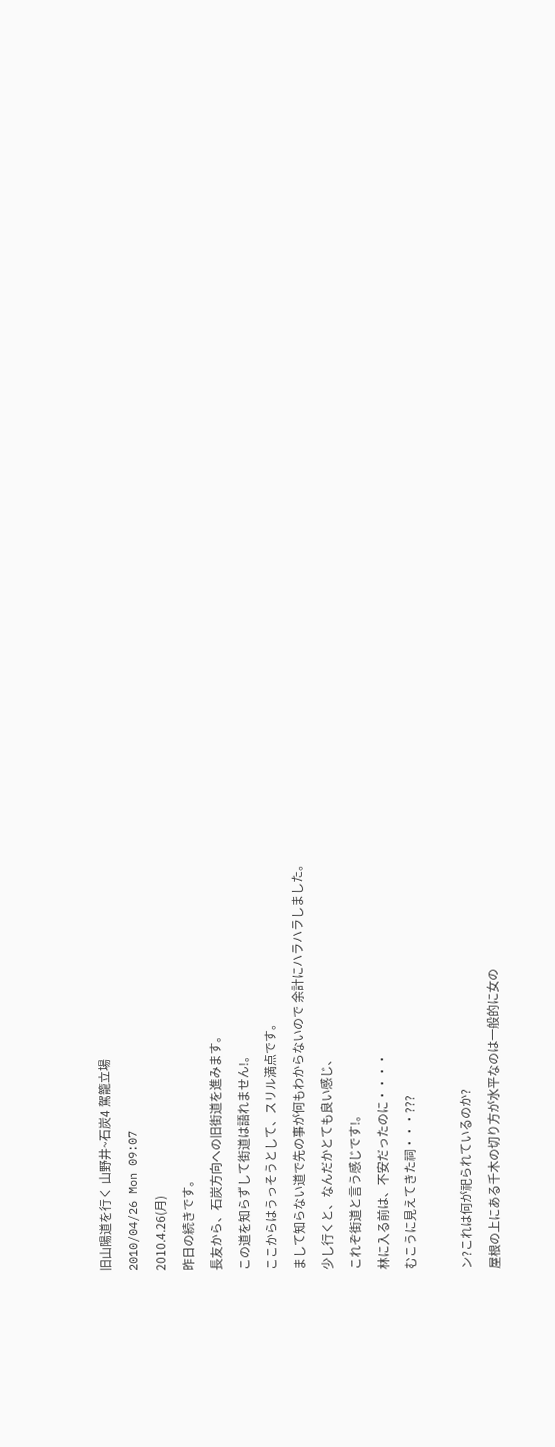旧山陽道を行く 山野井~石炭4 駕籠立場
2010/04/26 Mon 09:07
2010.4.26(月)
昨日の続きです。
長友から、石炭方向への旧街道を進みます。
この道を知らずして街道は語れません!。
ここからはうっそうとして、スリル満点です。
まして知らない道で先の事が何もわからないので 余計にハラハラしました。
少し行くと、なんだかとても良い感じ、
これぞ街道と言う感じです!。
林に入る前は、不安だったのに・・・・
むこうに見えてきた祠・・・???

ン?これは何が祀られているのか?
屋根の上にある千木の切り方が水平なのは一般的に女の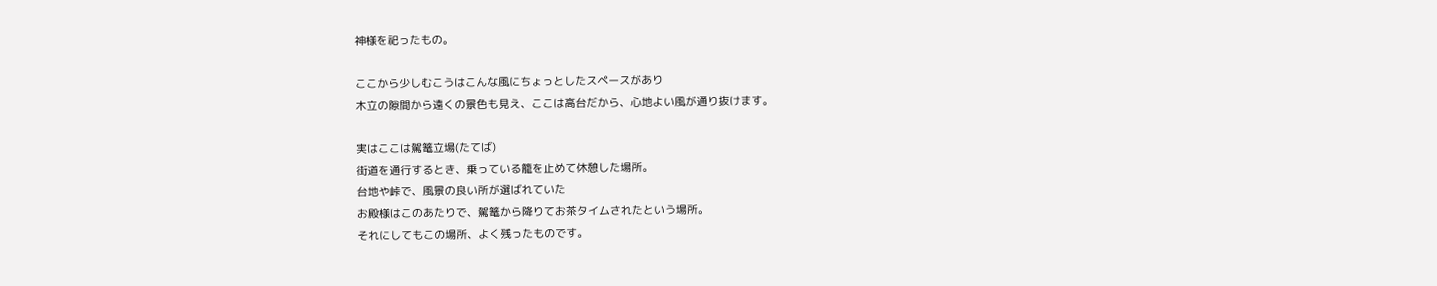神様を祀ったもの。

ここから少しむこうはこんな風にちょっとしたスペースがあり
木立の隙間から遠くの景色も見え、ここは高台だから、心地よい風が通り抜けます。

実はここは駕篭立場(たてば)
街道を通行するとき、乗っている籠を止めて休憩した場所。
台地や峠で、風景の良い所が選ばれていた
お殿様はこのあたりで、駕篭から降りてお茶タイムされたという場所。
それにしてもこの場所、よく残ったものです。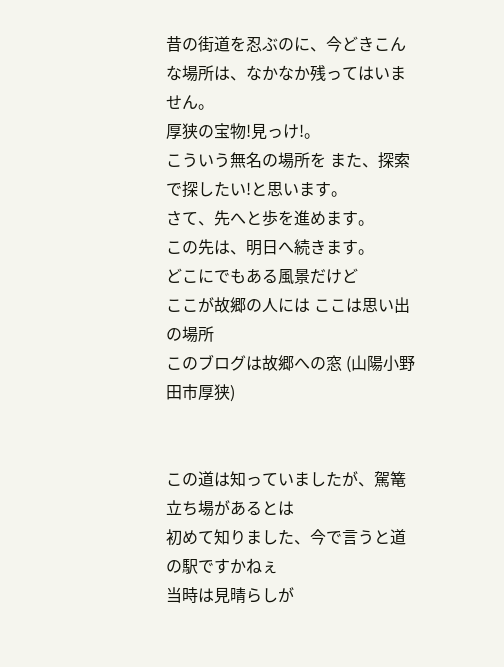昔の街道を忍ぶのに、今どきこんな場所は、なかなか残ってはいません。
厚狭の宝物!見っけ!。
こういう無名の場所を また、探索で探したい!と思います。
さて、先へと歩を進めます。
この先は、明日へ続きます。
どこにでもある風景だけど
ここが故郷の人には ここは思い出の場所
このブログは故郷への窓 (山陽小野田市厚狭)


この道は知っていましたが、駕篭立ち場があるとは
初めて知りました、今で言うと道の駅ですかねぇ
当時は見晴らしが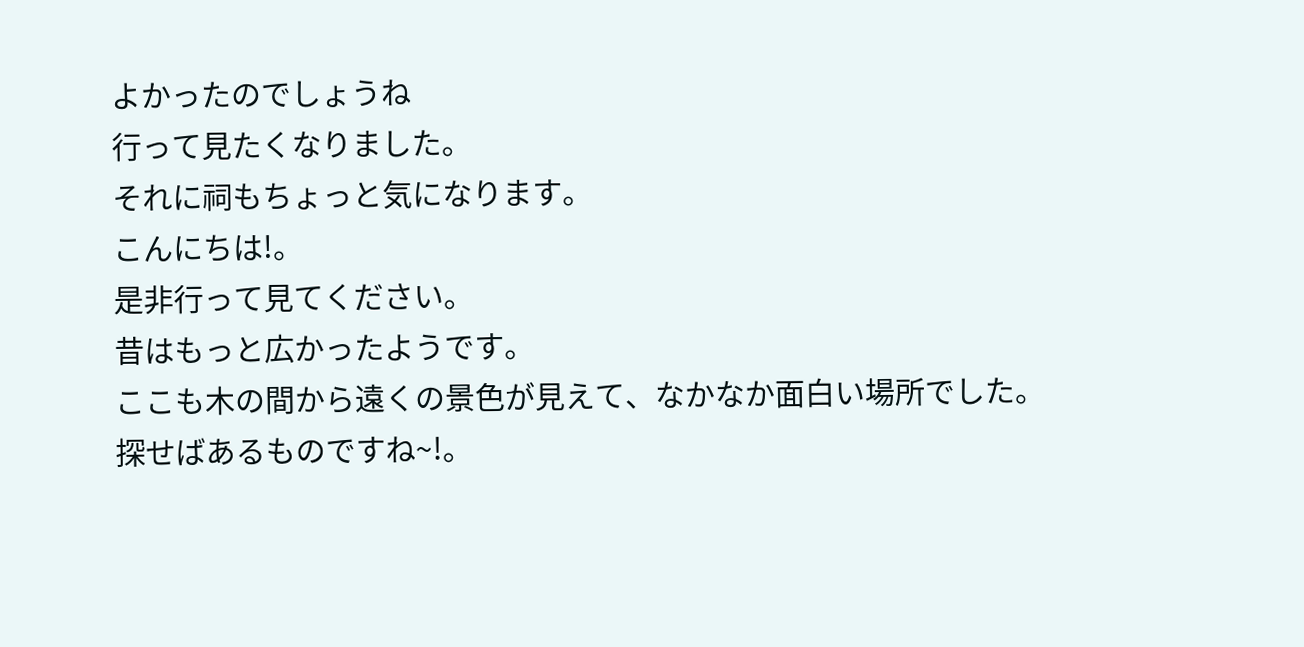よかったのでしょうね
行って見たくなりました。
それに祠もちょっと気になります。
こんにちは!。
是非行って見てください。
昔はもっと広かったようです。
ここも木の間から遠くの景色が見えて、なかなか面白い場所でした。
探せばあるものですね~!。